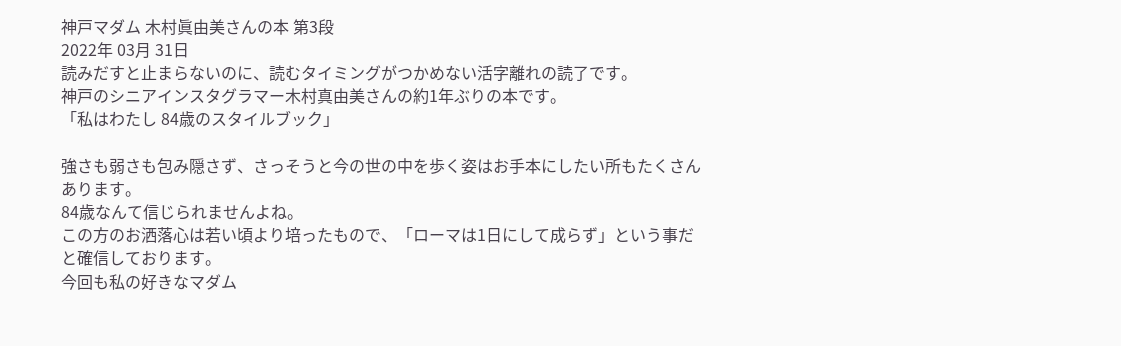神戸マダム 木村眞由美さんの本 第3段
2022年 03月 31日
読みだすと止まらないのに、読むタイミングがつかめない活字離れの読了です。
神戸のシニアインスタグラマー木村真由美さんの約1年ぶりの本です。
「私はわたし 84歳のスタイルブック」

強さも弱さも包み隠さず、さっそうと今の世の中を歩く姿はお手本にしたい所もたくさんあります。
84歳なんて信じられませんよね。
この方のお洒落心は若い頃より培ったもので、「ローマは1日にして成らず」という事だと確信しております。
今回も私の好きなマダム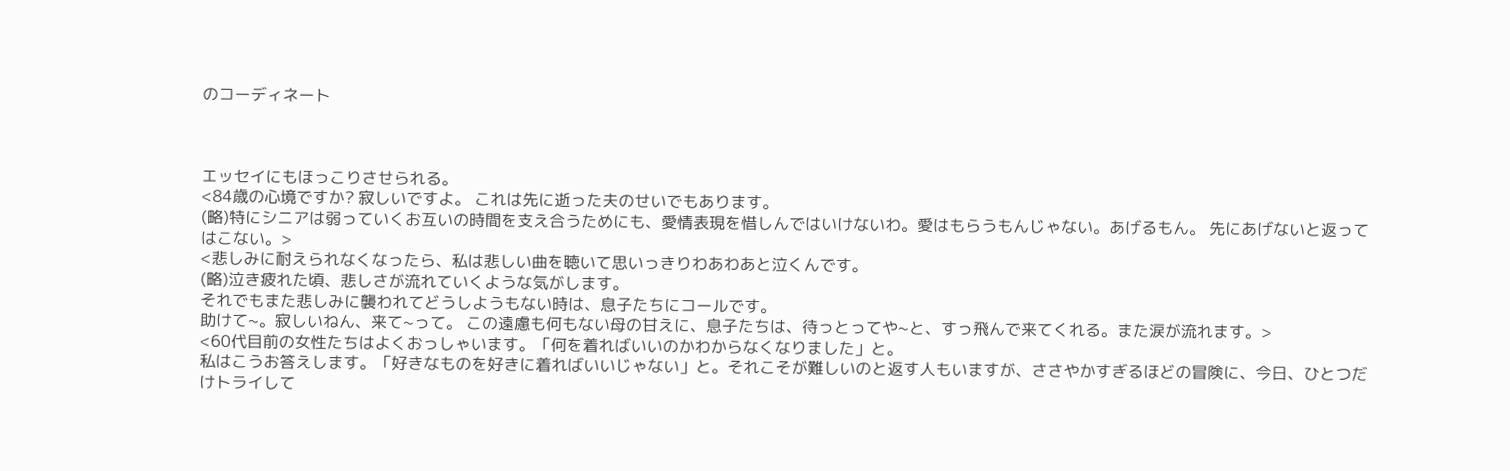のコーディネート



エッセイにもほっこりさせられる。
<84歳の心境ですか? 寂しいですよ。 これは先に逝った夫のせいでもあります。
(略)特にシニアは弱っていくお互いの時間を支え合うためにも、愛情表現を惜しんではいけないわ。愛はもらうもんじゃない。あげるもん。 先にあげないと返ってはこない。>
<悲しみに耐えられなくなったら、私は悲しい曲を聴いて思いっきりわあわあと泣くんです。
(略)泣き疲れた頃、悲しさが流れていくような気がします。
それでもまた悲しみに襲われてどうしようもない時は、息子たちにコールです。
助けて~。寂しいねん、来て~って。 この遠慮も何もない母の甘えに、息子たちは、待っとってや~と、すっ飛んで来てくれる。また涙が流れます。>
<60代目前の女性たちはよくおっしゃいます。「何を着ればいいのかわからなくなりました」と。
私はこうお答えします。「好きなものを好きに着ればいいじゃない」と。それこそが難しいのと返す人もいますが、ささやかすぎるほどの冒険に、今日、ひとつだけトライして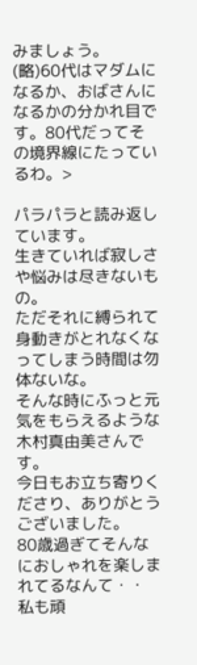みましょう。
(略)60代はマダムになるか、おばさんになるかの分かれ目です。80代だってその境界線にたっているわ。>

パラパラと読み返しています。
生きていれば寂しさや悩みは尽きないもの。
ただそれに縛られて身動きがとれなくなってしまう時間は勿体ないな。
そんな時にふっと元気をもらえるような木村真由美さんです。
今日もお立ち寄りくださり、ありがとうございました。
80歳過ぎてそんなにおしゃれを楽しまれてるなんて・・
私も頑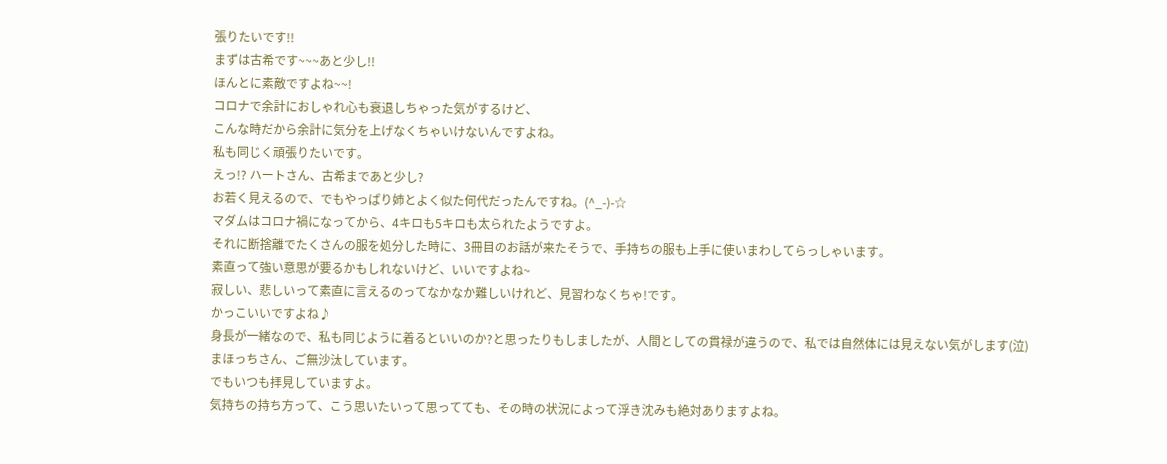張りたいです!!
まずは古希です~~~あと少し!!
ほんとに素敵ですよね~~!
コロナで余計におしゃれ心も衰退しちゃった気がするけど、
こんな時だから余計に気分を上げなくちゃいけないんですよね。
私も同じく頑張りたいです。
えっ!? ハートさん、古希まであと少し?
お若く見えるので、でもやっぱり姉とよく似た何代だったんですね。(^_-)-☆
マダムはコロナ禍になってから、4キロも5キロも太られたようですよ。
それに断捨離でたくさんの服を処分した時に、3冊目のお話が来たそうで、手持ちの服も上手に使いまわしてらっしゃいます。
素直って強い意思が要るかもしれないけど、いいですよね~
寂しい、悲しいって素直に言えるのってなかなか難しいけれど、見習わなくちゃ!です。
かっこいいですよね♪
身長が一緒なので、私も同じように着るといいのか?と思ったりもしましたが、人間としての貫禄が違うので、私では自然体には見えない気がします(泣)
まほっちさん、ご無沙汰しています。
でもいつも拝見していますよ。
気持ちの持ち方って、こう思いたいって思ってても、その時の状況によって浮き沈みも絶対ありますよね。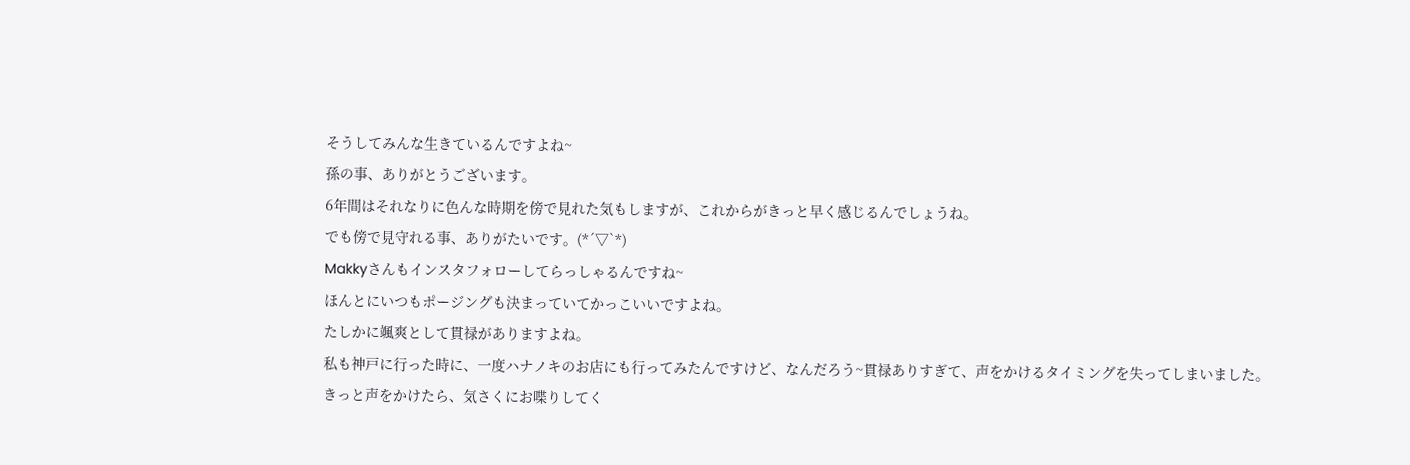そうしてみんな生きているんですよね~
孫の事、ありがとうございます。
6年間はそれなりに色んな時期を傍で見れた気もしますが、これからがきっと早く感じるんでしょうね。
でも傍で見守れる事、ありがたいです。(*´▽`*)
Makkyさんもインスタフォローしてらっしゃるんですね~
ほんとにいつもポージングも決まっていてかっこいいですよね。
たしかに颯爽として貫禄がありますよね。
私も神戸に行った時に、一度ハナノキのお店にも行ってみたんですけど、なんだろう~貫禄ありすぎて、声をかけるタイミングを失ってしまいました。
きっと声をかけたら、気さくにお喋りしてく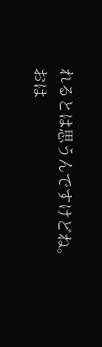れるとは思うんですけどね。
おは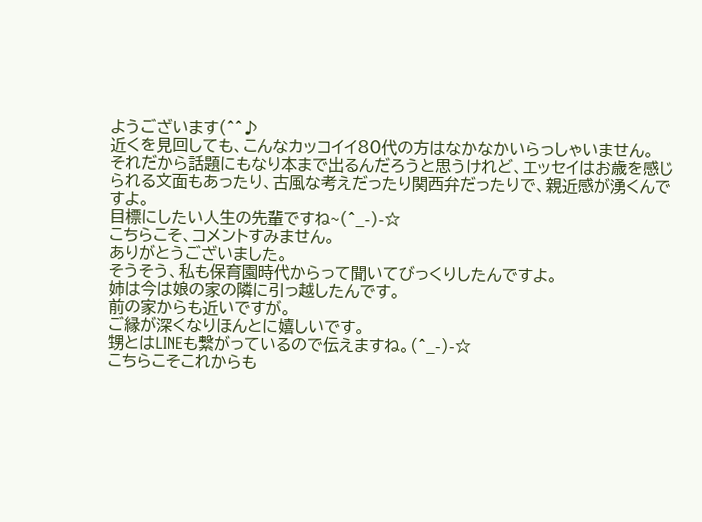ようございます(^^♪
近くを見回しても、こんなカッコイイ80代の方はなかなかいらっしゃいません。
それだから話題にもなり本まで出るんだろうと思うけれど、エッセイはお歳を感じられる文面もあったり、古風な考えだったり関西弁だったりで、親近感が湧くんですよ。
目標にしたい人生の先輩ですね~(^_-)-☆
こちらこそ、コメントすみません。
ありがとうございました。
そうそう、私も保育園時代からって聞いてびっくりしたんですよ。
姉は今は娘の家の隣に引っ越したんです。
前の家からも近いですが。
ご縁が深くなりほんとに嬉しいです。
甥とはLINEも繋がっているので伝えますね。(^_-)-☆
こちらこそこれからも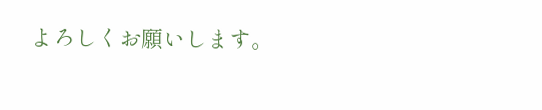よろしくお願いします。